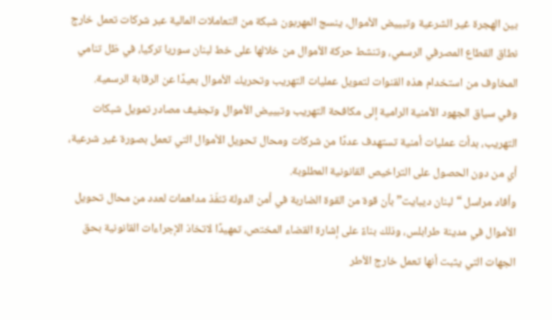بين الهجرة غير الشرعية وتبييض الأموال، ينسج المهربون شبكة من التعاملات المالية عبر شركات تعمل خارج نطاق القطاع المصرفي الرسمي، وتنشط حركة الأموال من خلالها على خط لبنان سوريا تركيا، في ظل تنامي المخاوف من استخدام هذه القنوات لتمويل عمليات التهريب وتحريك الأموال بعيدًا عن الرقابة الرسمية.
وفي سياق الجهود الأمنية الرامية إلى مكافحة التهريب وتبييض الأموال وتجفيف مصادر تمويل شبكات التهريب، بدأت عمليات أمنية تستهدف عددًا من شركات ومحال تحويل الأموال التي تعمل بصورة غير شرعية، أي من دون الحصول على التراخيص القانونية المطلوبة.
وأفاد مراسل “لبنان ديبايت” بأن قوة من القوة الضاربة في أمن الدولة تنفّذ مداهمات لعدد من محال تحويل الأموال في مدينة طرابلس، وذلك بناءً على إشارة القضاء المختص، تمهيدًا لاتخاذ الإجراءات القانونية بحق الجهات التي يثبت أنها تعمل خارج الأطر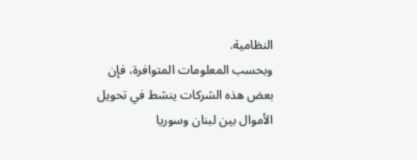النظامية.
وبحسب المعلومات المتوافرة، فإن بعض هذه الشركات ينشط في تحويل الأموال بين لبنان وسوريا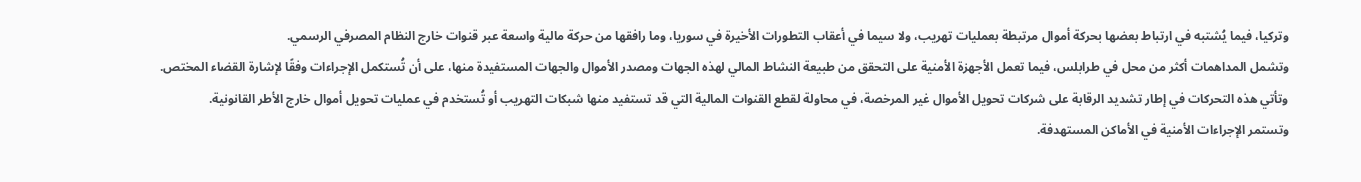وتركيا، فيما يُشتبه في ارتباط بعضها بحركة أموال مرتبطة بعمليات تهريب، ولا سيما في أعقاب التطورات الأخيرة في سوريا، وما رافقها من حركة مالية واسعة عبر قنوات خارج النظام المصرفي الرسمي.
وتشمل المداهمات أكثر من محل في طرابلس، فيما تعمل الأجهزة الأمنية على التحقق من طبيعة النشاط المالي لهذه الجهات ومصدر الأموال والجهات المستفيدة منها، على أن تُستكمل الإجراءات وفقًا لإشارة القضاء المختص.
وتأتي هذه التحركات في إطار تشديد الرقابة على شركات تحويل الأموال غير المرخصة، في محاولة لقطع القنوات المالية التي قد تستفيد منها شبكات التهريب أو تُستخدم في عمليات تحويل أموال خارج الأطر القانونية.
وتستمر الإجراءات الأمنية في الأماكن المستهدفة.